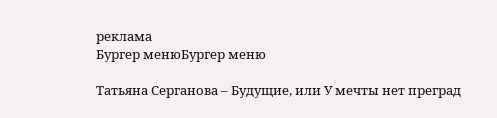реклама
Бургер менюБургер меню

Татьяна Серганова – Будущие, или У мечты нет преград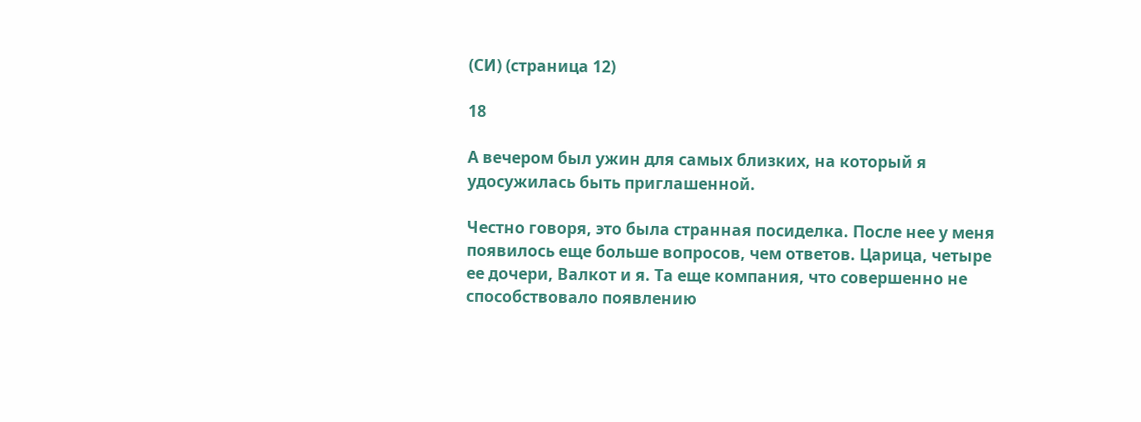(СИ) (страница 12)

18

А вечером был ужин для самых близких, на который я удосужилась быть приглашенной.

Честно говоря, это была странная посиделка. После нее у меня появилось еще больше вопросов, чем ответов. Царица, четыре ее дочери, Валкот и я. Та еще компания, что совершенно не способствовало появлению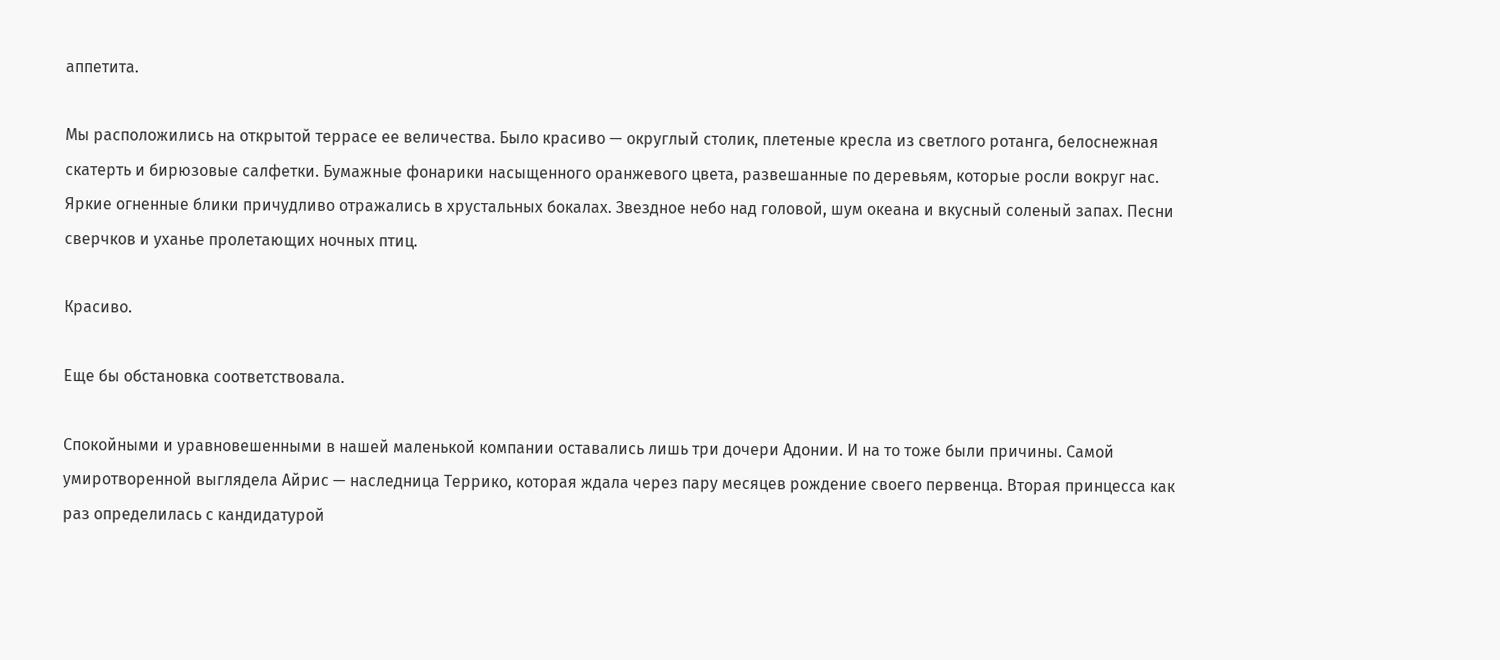аппетита.

Мы расположились на открытой террасе ее величества. Было красиво — округлый столик, плетеные кресла из светлого ротанга, белоснежная скатерть и бирюзовые салфетки. Бумажные фонарики насыщенного оранжевого цвета, развешанные по деревьям, которые росли вокруг нас. Яркие огненные блики причудливо отражались в хрустальных бокалах. Звездное небо над головой, шум океана и вкусный соленый запах. Песни сверчков и уханье пролетающих ночных птиц.

Красиво.

Еще бы обстановка соответствовала.

Спокойными и уравновешенными в нашей маленькой компании оставались лишь три дочери Адонии. И на то тоже были причины. Самой умиротворенной выглядела Айрис — наследница Террико, которая ждала через пару месяцев рождение своего первенца. Вторая принцесса как раз определилась с кандидатурой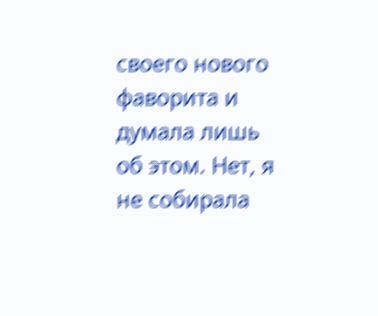своего нового фаворита и думала лишь об этом. Нет, я не собирала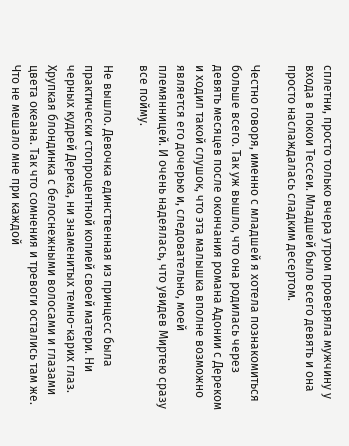сплетни, просто только вчера утром проверяла мужчину у входа в покои Тессеи. Младшей было всего девять и она просто наслаждалась сладким десертом.

Честно говоря, именно с младшей я хотела познакомиться больше всего. Так уж вышло, что она родилась через девять месяцев после окончания романа Адонии с Дереком и ходил такой слушок, что эта малышка вполне возможно является его дочерью и, следовательно, моей племянницей. И очень надеялась, что увидев Миртею сразу все пойму.

Не вышло. Девочка единственная из принцесс была практически стопроцентной копией своей матери. Ни черных кудрей Дерека, ни знаменитых темно-карих глаз. Хрупкая блондинка с белоснежными волосами и глазами цвета океана. Так что сомнения и тревоги остались там же. Что не мешало мне при каждой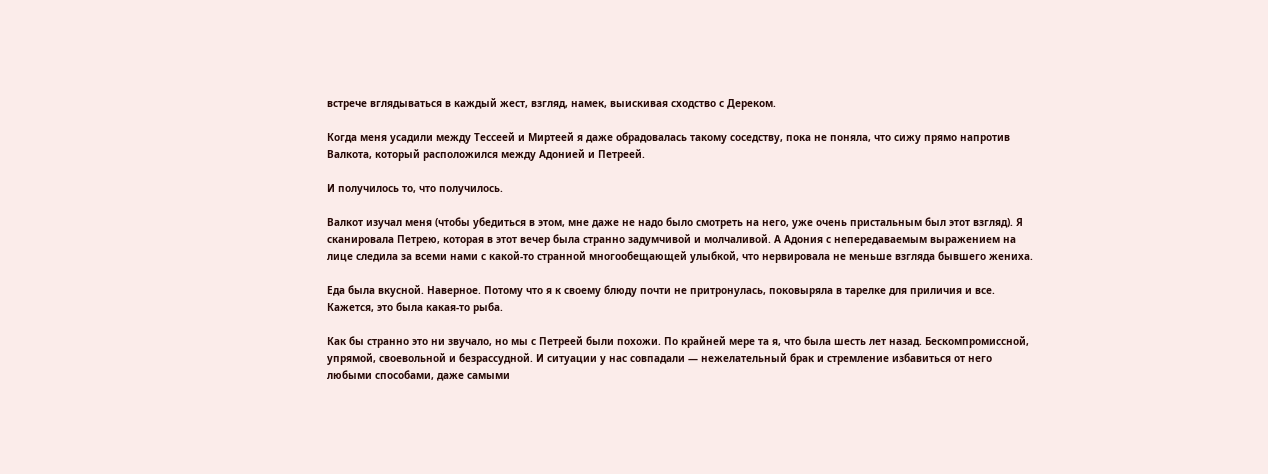встрече вглядываться в каждый жест, взгляд, намек, выискивая сходство с Дереком.

Когда меня усадили между Тессеей и Миртеей я даже обрадовалась такому соседству, пока не поняла, что сижу прямо напротив Валкота, который расположился между Адонией и Петреей.

И получилось то, что получилось.

Валкот изучал меня (чтобы убедиться в этом, мне даже не надо было смотреть на него, уже очень пристальным был этот взгляд). Я сканировала Петрею, которая в этот вечер была странно задумчивой и молчаливой. А Адония с непередаваемым выражением на лице следила за всеми нами с какой-то странной многообещающей улыбкой, что нервировала не меньше взгляда бывшего жениха.

Еда была вкусной. Наверное. Потому что я к своему блюду почти не притронулась, поковыряла в тарелке для приличия и все. Кажется, это была какая-то рыба.

Как бы странно это ни звучало, но мы с Петреей были похожи. По крайней мере та я, что была шесть лет назад. Бескомпромиссной, упрямой, своевольной и безрассудной. И ситуации у нас совпадали — нежелательный брак и стремление избавиться от него любыми способами, даже самыми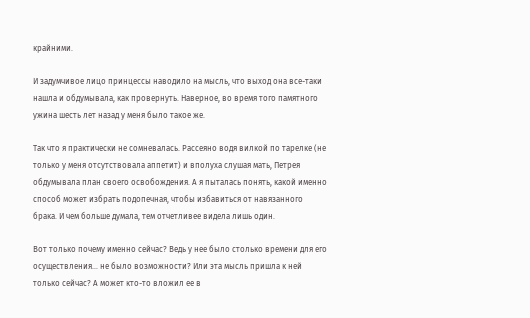крайними.

И задумчивое лицо принцессы наводило на мысль, что выход она все-таки нашла и обдумывала, как провернуть. Наверное, во время того памятного ужина шесть лет назад у меня было такое же.

Так что я практически не сомневалась. Рассеяно водя вилкой по тарелке (не только у меня отсутствовала аппетит) и вполуха слушая мать, Петрея обдумывала план своего освобождения. А я пыталась понять, какой именно способ может избрать подопечная, чтобы избавиться от навязанного брака. И чем больше думала, тем отчетливее видела лишь один.

Вот только почему именно сейчас? Ведь у нее было столько времени для его осуществления… не было возможности? Или эта мысль пришла к ней только сейчас? А может кто-то вложил ее в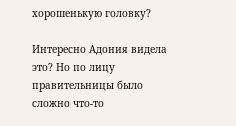хорошенькую головку?

Интересно Адония видела это? Но по лицу правительницы было сложно что-то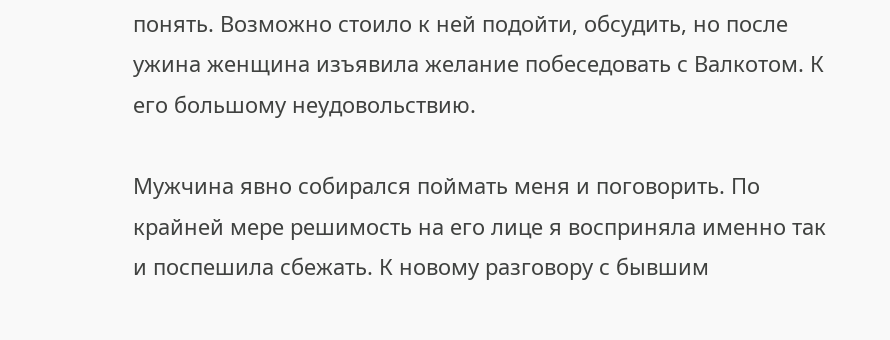понять. Возможно стоило к ней подойти, обсудить, но после ужина женщина изъявила желание побеседовать с Валкотом. К его большому неудовольствию.

Мужчина явно собирался поймать меня и поговорить. По крайней мере решимость на его лице я восприняла именно так и поспешила сбежать. К новому разговору с бывшим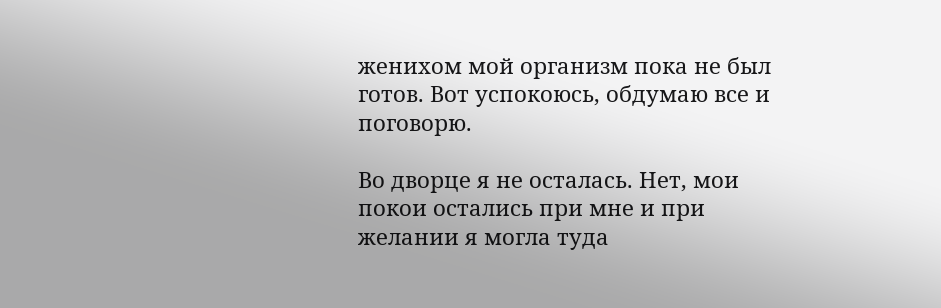женихом мой организм пока не был готов. Вот успокоюсь, обдумаю все и поговорю.

Во дворце я не осталась. Нет, мои покои остались при мне и при желании я могла туда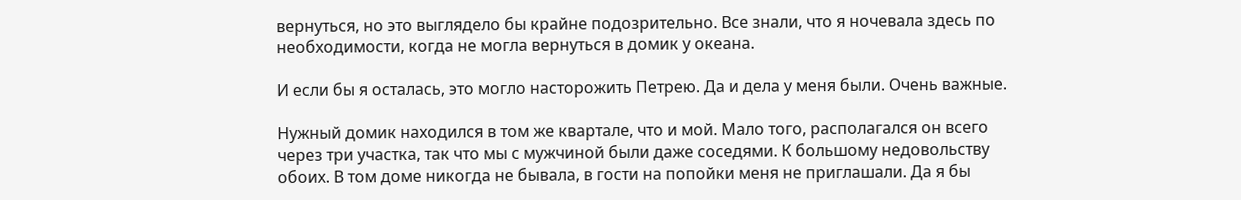вернуться, но это выглядело бы крайне подозрительно. Все знали, что я ночевала здесь по необходимости, когда не могла вернуться в домик у океана.

И если бы я осталась, это могло насторожить Петрею. Да и дела у меня были. Очень важные.

Нужный домик находился в том же квартале, что и мой. Мало того, располагался он всего через три участка, так что мы с мужчиной были даже соседями. К большому недовольству обоих. В том доме никогда не бывала, в гости на попойки меня не приглашали. Да я бы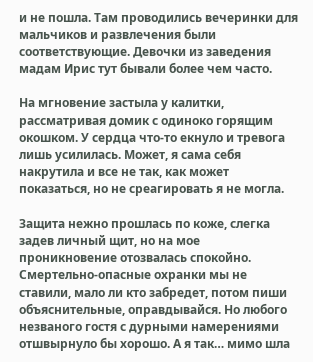и не пошла. Там проводились вечеринки для мальчиков и развлечения были соответствующие. Девочки из заведения мадам Ирис тут бывали более чем часто.

На мгновение застыла у калитки, рассматривая домик с одиноко горящим окошком. У сердца что-то екнуло и тревога лишь усилилась. Может, я сама себя накрутила и все не так, как может показаться, но не среагировать я не могла.

Защита нежно прошлась по коже, слегка задев личный щит, но на мое проникновение отозвалась спокойно. Смертельно-опасные охранки мы не ставили, мало ли кто забредет, потом пиши объяснительные, оправдывайся. Но любого незваного гостя с дурными намерениями отшвырнуло бы хорошо. А я так… мимо шла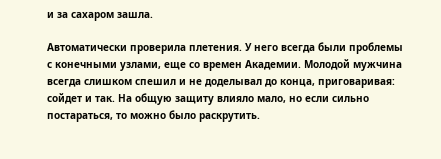и за сахаром зашла.

Автоматически проверила плетения. У него всегда были проблемы с конечными узлами, еще со времен Академии. Молодой мужчина всегда слишком спешил и не доделывал до конца, приговаривая: сойдет и так. На общую защиту влияло мало, но если сильно постараться, то можно было раскрутить.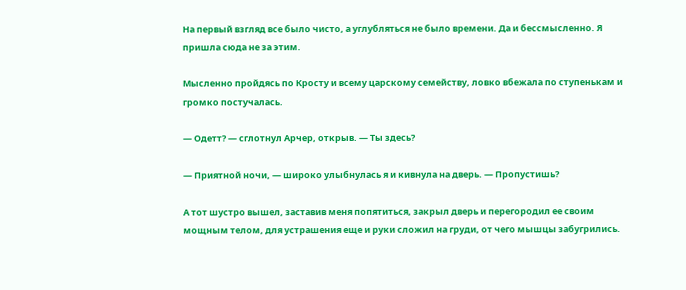На первый взгляд все было чисто, а углубляться не было времени. Да и бессмысленно. Я пришла сюда не за этим.

Мысленно пройдясь по Кросту и всему царскому семейству, ловко вбежала по ступенькам и громко постучалась.

— Одетт? — сглотнул Арчер, открыв. — Ты здесь?

— Приятной ночи, — широко улыбнулась я и кивнула на дверь. — Пропустишь?

А тот шустро вышел, заставив меня попятиться, закрыл дверь и перегородил ее своим мощным телом, для устрашения еще и руки сложил на груди, от чего мышцы забугрились.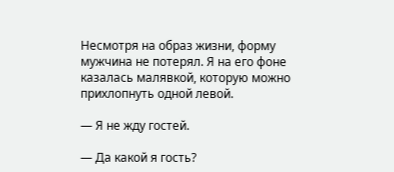Несмотря на образ жизни, форму мужчина не потерял. Я на его фоне казалась малявкой, которую можно прихлопнуть одной левой.

— Я не жду гостей.

— Да какой я гость?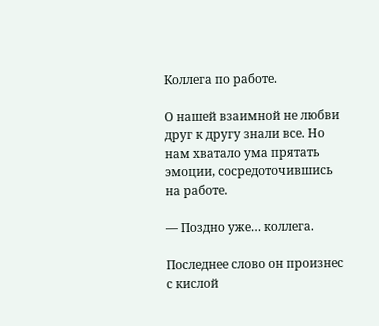Коллега по работе.

О нашей взаимной не любви друг к другу знали все. Но нам хватало ума прятать эмоции, сосредоточившись на работе.

— Поздно уже… коллега.

Последнее слово он произнес с кислой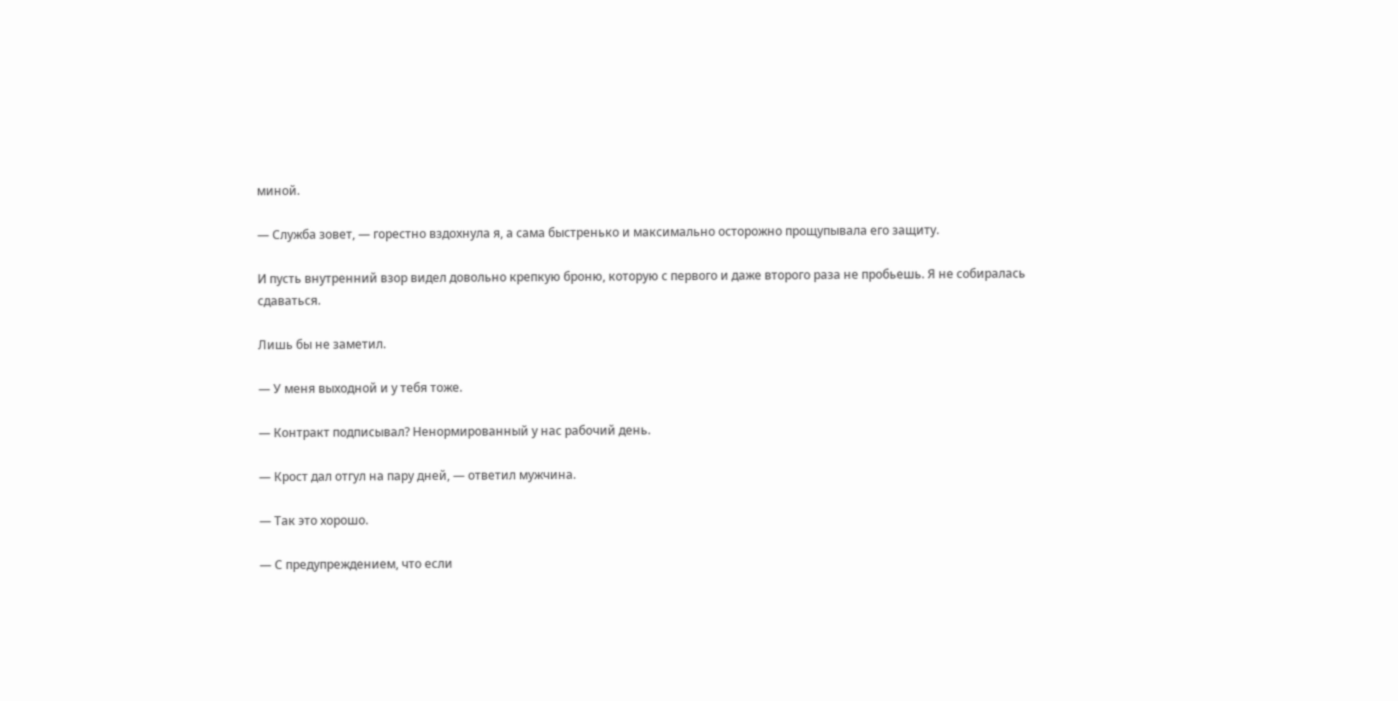миной.

— Служба зовет, — горестно вздохнула я, а сама быстренько и максимально осторожно прощупывала его защиту.

И пусть внутренний взор видел довольно крепкую броню, которую с первого и даже второго раза не пробьешь. Я не собиралась сдаваться.

Лишь бы не заметил.

— У меня выходной и у тебя тоже.

— Контракт подписывал? Ненормированный у нас рабочий день.

— Крост дал отгул на пару дней, — ответил мужчина.

— Так это хорошо.

— С предупреждением, что если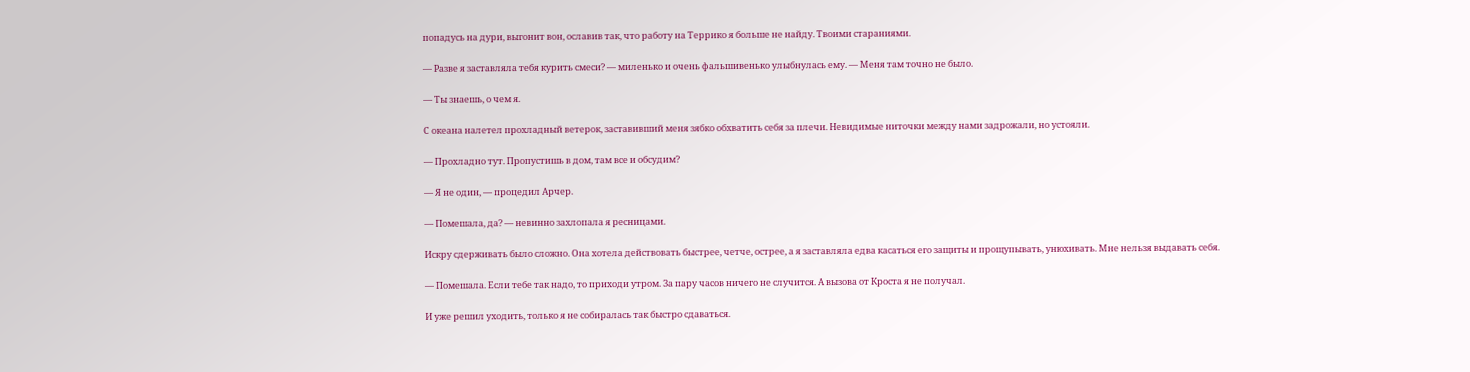попадусь на дури, выгонит вон, ославив так, что работу на Террико я больше не найду. Твоими стараниями.

— Разве я заставляла тебя курить смеси? — миленько и очень фальшивенько улыбнулась ему. — Меня там точно не было.

— Ты знаешь, о чем я.

С океана налетел прохладный ветерок, заставивший меня зябко обхватить себя за плечи. Невидимые ниточки между нами задрожали, но устояли.

— Прохладно тут. Пропустишь в дом, там все и обсудим?

— Я не один, — процедил Арчер.

— Помешала, да? — невинно захлопала я ресницами.

Искру сдерживать было сложно. Она хотела действовать быстрее, четче, острее, а я заставляла едва касаться его защиты и прощупывать, унюхивать. Мне нельзя выдавать себя.

— Помешала. Если тебе так надо, то приходи утром. За пару часов ничего не случится. А вызова от Кроста я не получал.

И уже решил уходить, только я не собиралась так быстро сдаваться.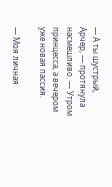— А ты шустрый, Арчер, — протянула насмешливо. — Утром принцесса, а вечером уже новая пассия.

— Моя личная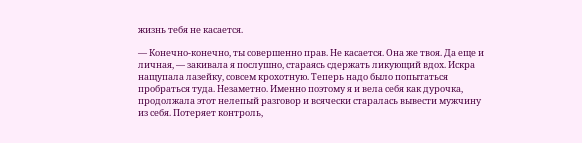жизнь тебя не касается.

— Конечно-конечно, ты совершенно прав. Не касается. Она же твоя. Да еще и личная, — закивала я послушно, стараясь сдержать ликующий вдох. Искра нащупала лазейку, совсем крохотную. Теперь надо было попытаться пробраться туда. Незаметно. Именно поэтому я и вела себя как дурочка, продолжала этот нелепый разговор и всячески старалась вывести мужчину из себя. Потеряет контроль,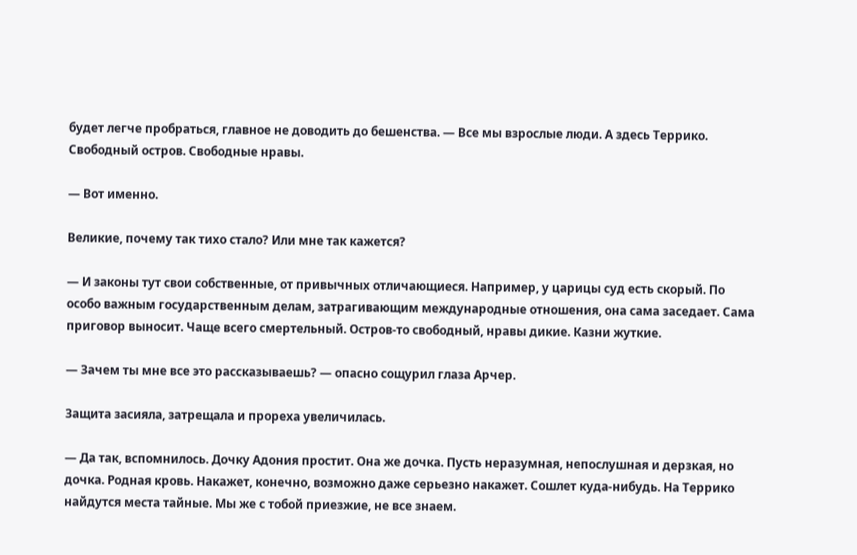будет легче пробраться, главное не доводить до бешенства. — Все мы взрослые люди. А здесь Террико. Свободный остров. Свободные нравы.

— Вот именно.

Великие, почему так тихо стало? Или мне так кажется?

— И законы тут свои собственные, от привычных отличающиеся. Например, у царицы суд есть скорый. По особо важным государственным делам, затрагивающим международные отношения, она сама заседает. Сама приговор выносит. Чаще всего смертельный. Остров-то свободный, нравы дикие. Казни жуткие.

— Зачем ты мне все это рассказываешь? — опасно сощурил глаза Арчер.

Защита засияла, затрещала и прореха увеличилась.

— Да так, вспомнилось. Дочку Адония простит. Она же дочка. Пусть неразумная, непослушная и дерзкая, но дочка. Родная кровь. Накажет, конечно, возможно даже серьезно накажет. Сошлет куда-нибудь. На Террико найдутся места тайные. Мы же с тобой приезжие, не все знаем.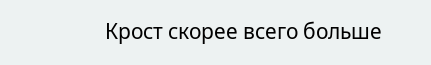Крост скорее всего больше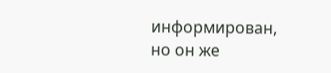информирован, но он же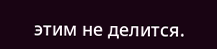этим не делится.